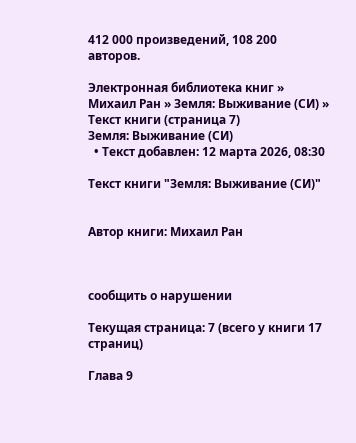412 000 произведений, 108 200 авторов.

Электронная библиотека книг » Михаил Ран » Земля: Выживание (СИ) » Текст книги (страница 7)
Земля: Выживание (СИ)
  • Текст добавлен: 12 марта 2026, 08:30

Текст книги "Земля: Выживание (СИ)"


Автор книги: Михаил Ран



сообщить о нарушении

Текущая страница: 7 (всего у книги 17 страниц)

Глава 9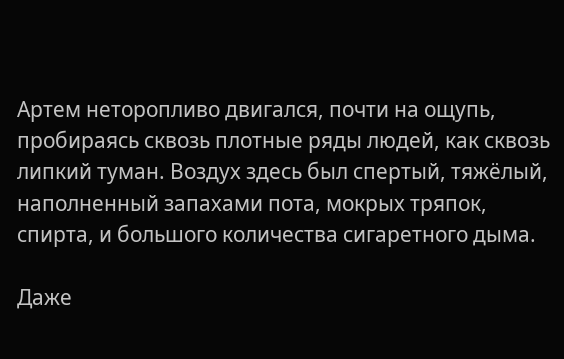Артем неторопливо двигался, почти на ощупь, пробираясь сквозь плотные ряды людей, как сквозь липкий туман. Воздух здесь был спертый, тяжёлый, наполненный запахами пота, мокрых тряпок, спирта, и большого количества сигаретного дыма.

Даже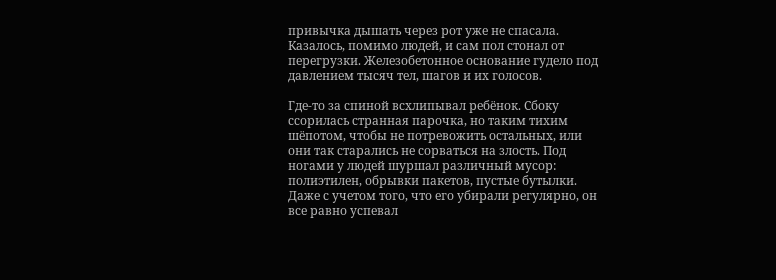привычка дышать через рот уже не спасала. Казалось, помимо людей, и сам пол стонал от перегрузки. Железобетонное основание гудело под давлением тысяч тел, шагов и их голосов.

Где-то за спиной всхлипывал ребёнок. Сбоку ссорилась странная парочка, но таким тихим шёпотом, чтобы не потревожить остальных, или они так старались не сорваться на злость. Под ногами у людей шуршал различный мусор: полиэтилен, обрывки пакетов, пустые бутылки. Даже с учетом того, что его убирали регулярно, он все равно успевал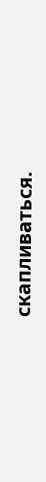скапливаться.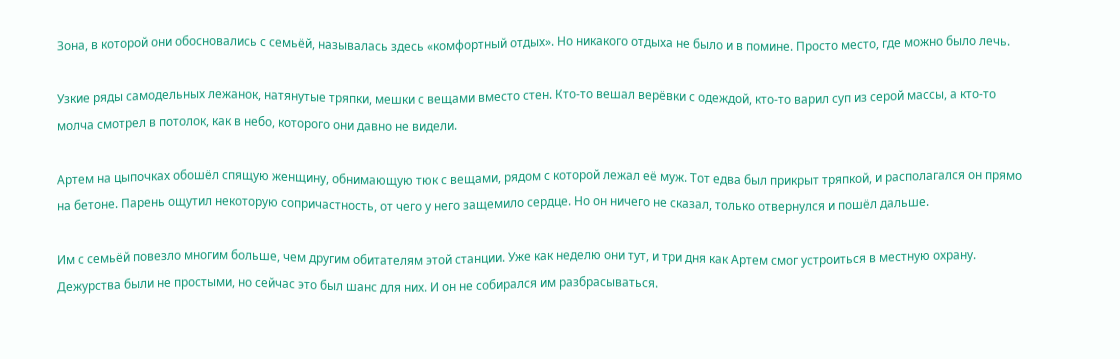Зона, в которой они обосновались с семьёй, называлась здесь «комфортный отдых». Но никакого отдыха не было и в помине. Просто место, где можно было лечь.

Узкие ряды самодельных лежанок, натянутые тряпки, мешки с вещами вместо стен. Кто-то вешал верёвки с одеждой, кто-то варил суп из серой массы, а кто-то молча смотрел в потолок, как в небо, которого они давно не видели.

Артем на цыпочках обошёл спящую женщину, обнимающую тюк с вещами, рядом с которой лежал её муж. Тот едва был прикрыт тряпкой, и располагался он прямо на бетоне. Парень ощутил некоторую сопричастность, от чего у него защемило сердце. Но он ничего не сказал, только отвернулся и пошёл дальше.

Им с семьёй повезло многим больше, чем другим обитателям этой станции. Уже как неделю они тут, и три дня как Артем смог устроиться в местную охрану. Дежурства были не простыми, но сейчас это был шанс для них. И он не собирался им разбрасываться.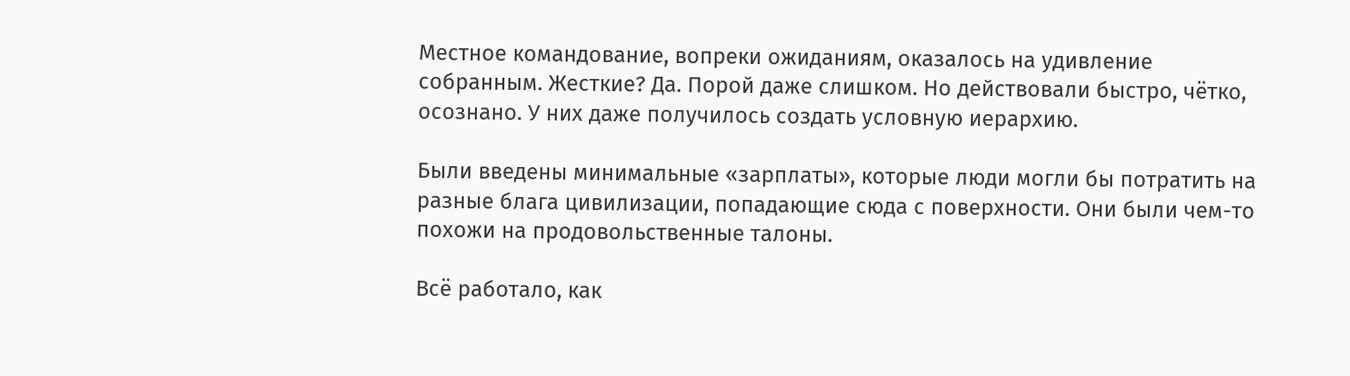Местное командование, вопреки ожиданиям, оказалось на удивление собранным. Жесткие? Да. Порой даже слишком. Но действовали быстро, чётко, осознано. У них даже получилось создать условную иерархию.

Были введены минимальные «зарплаты», которые люди могли бы потратить на разные блага цивилизации, попадающие сюда с поверхности. Они были чем-то похожи на продовольственные талоны.

Всё работало, как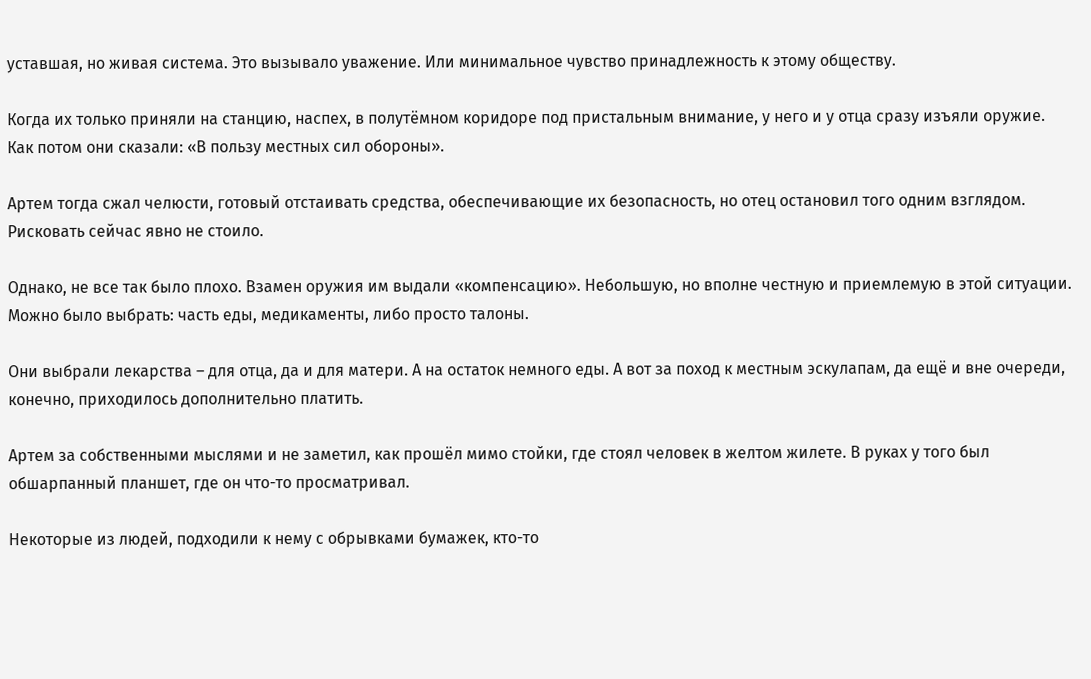уставшая, но живая система. Это вызывало уважение. Или минимальное чувство принадлежность к этому обществу.

Когда их только приняли на станцию, наспех, в полутёмном коридоре под пристальным внимание, у него и у отца сразу изъяли оружие. Как потом они сказали: «В пользу местных сил обороны».

Артем тогда сжал челюсти, готовый отстаивать средства, обеспечивающие их безопасность, но отец остановил того одним взглядом. Рисковать сейчас явно не стоило.

Однако, не все так было плохо. Взамен оружия им выдали «компенсацию». Небольшую, но вполне честную и приемлемую в этой ситуации. Можно было выбрать: часть еды, медикаменты, либо просто талоны.

Они выбрали лекарства – для отца, да и для матери. А на остаток немного еды. А вот за поход к местным эскулапам, да ещё и вне очереди, конечно, приходилось дополнительно платить.

Артем за собственными мыслями и не заметил, как прошёл мимо стойки, где стоял человек в желтом жилете. В руках у того был обшарпанный планшет, где он что-то просматривал.

Некоторые из людей, подходили к нему с обрывками бумажек, кто-то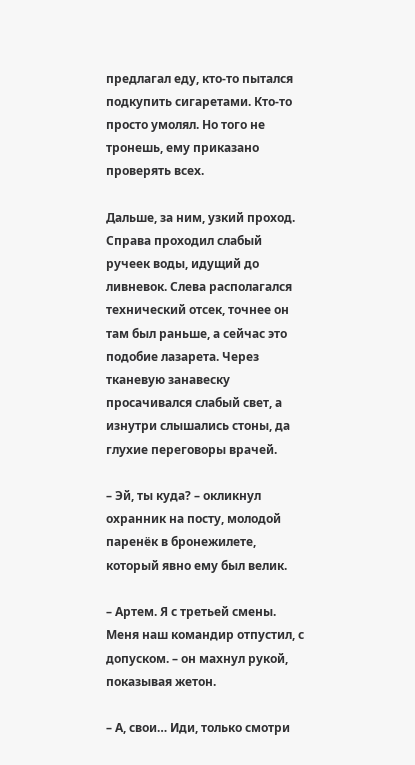предлагал еду, кто-то пытался подкупить сигаретами. Кто-то просто умолял. Но того не тронешь, ему приказано проверять всех.

Дальше, за ним, узкий проход. Справа проходил слабый ручеек воды, идущий до ливневок. Слева располагался технический отсек, точнее он там был раньше, а сейчас это подобие лазарета. Через тканевую занавеску просачивался слабый свет, а изнутри слышались стоны, да глухие переговоры врачей.

– Эй, ты куда? – окликнул охранник на посту, молодой паренёк в бронежилете, который явно ему был велик.

– Артем. Я с третьей смены. Меня наш командир отпустил, с допуском. – он махнул рукой, показывая жетон.

– А, свои… Иди, только смотри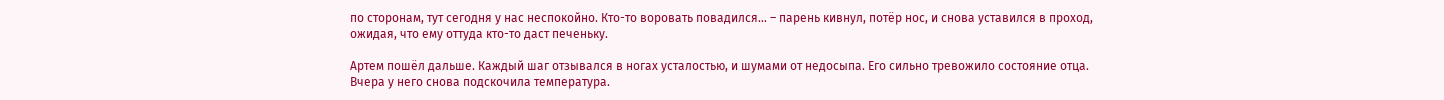по сторонам, тут сегодня у нас неспокойно. Кто-то воровать повадился… – парень кивнул, потёр нос, и снова уставился в проход, ожидая, что ему оттуда кто-то даст печеньку.

Артем пошёл дальше. Каждый шаг отзывался в ногах усталостью, и шумами от недосыпа. Его сильно тревожило состояние отца. Вчера у него снова подскочила температура.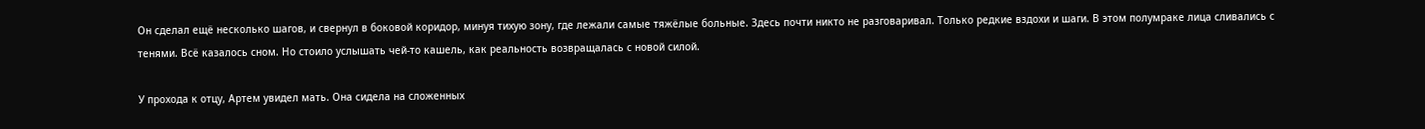Он сделал ещё несколько шагов, и свернул в боковой коридор, минуя тихую зону, где лежали самые тяжёлые больные. Здесь почти никто не разговаривал. Только редкие вздохи и шаги. В этом полумраке лица сливались с тенями. Всё казалось сном. Но стоило услышать чей-то кашель, как реальность возвращалась с новой силой.

У прохода к отцу, Артем увидел мать. Она сидела на сложенных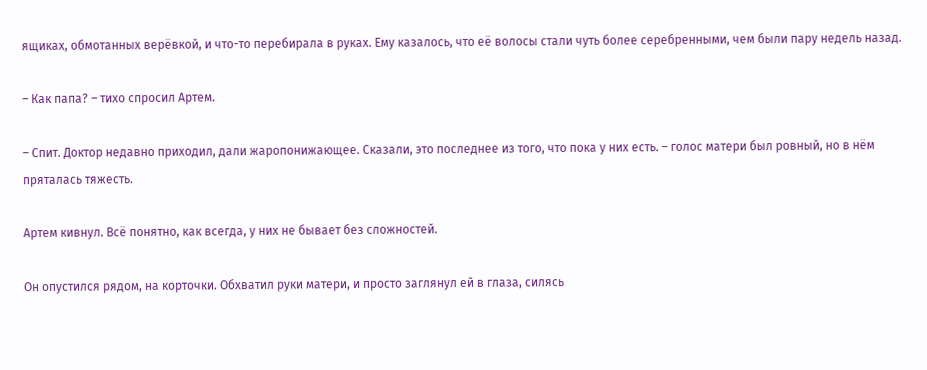ящиках, обмотанных верёвкой, и что-то перебирала в руках. Ему казалось, что её волосы стали чуть более серебренными, чем были пару недель назад.

– Как папа? – тихо спросил Артем.

– Спит. Доктор недавно приходил, дали жаропонижающее. Сказали, это последнее из того, что пока у них есть. – голос матери был ровный, но в нём пряталась тяжесть.

Артем кивнул. Всё понятно, как всегда, у них не бывает без сложностей.

Он опустился рядом, на корточки. Обхватил руки матери, и просто заглянул ей в глаза, силясь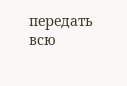передать всю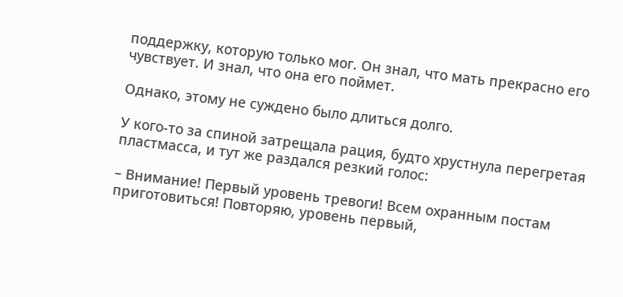поддержку, которую только мог. Он знал, что мать прекрасно его чувствует. И знал, что она его поймет.

Однако, этому не суждено было длиться долго.

У кого-то за спиной затрещала рация, будто хрустнула перегретая пластмасса, и тут же раздался резкий голос:

– Внимание! Первый уровень тревоги! Всем охранным постам приготовиться! Повторяю, уровень первый,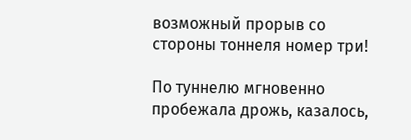возможный прорыв со стороны тоннеля номер три!

По туннелю мгновенно пробежала дрожь, казалось,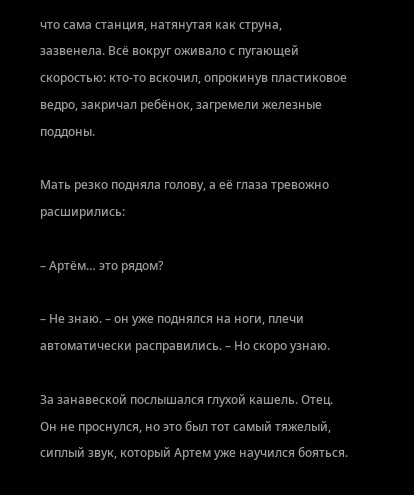что сама станция, натянутая как струна, зазвенела. Всё вокруг оживало с пугающей скоростью: кто-то вскочил, опрокинув пластиковое ведро, закричал ребёнок, загремели железные поддоны.

Мать резко подняла голову, а её глаза тревожно расширились:

– Артём… это рядом?

– Не знаю. – он уже поднялся на ноги, плечи автоматически расправились. – Но скоро узнаю.

За занавеской послышался глухой кашель. Отец. Он не проснулся, но это был тот самый тяжелый, сиплый звук, который Артем уже научился бояться.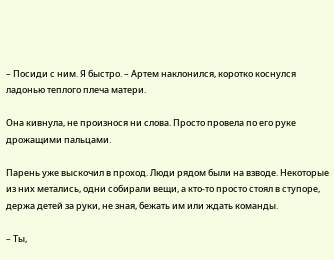– Посиди с ним. Я быстро. – Артем наклонился, коротко коснулся ладонью теплого плеча матери.

Она кивнула, не произнося ни слова. Просто провела по его руке дрожащими пальцами.

Парень уже выскочил в проход. Люди рядом были на взводе. Некоторые из них метались, одни собирали вещи, а кто-то просто стоял в ступоре, держа детей за руки, не зная, бежать им или ждать команды.

– Ты,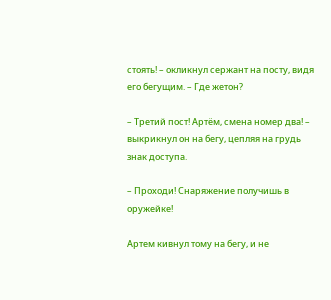стоять! – окликнул сержант на посту, видя его бегущим. – Где жетон?

– Третий пост! Артём, смена номер два! – выкрикнул он на бегу, цепляя на грудь знак доступа.

– Проходи! Снаряжение получишь в оружейке!

Артем кивнул тому на бегу, и не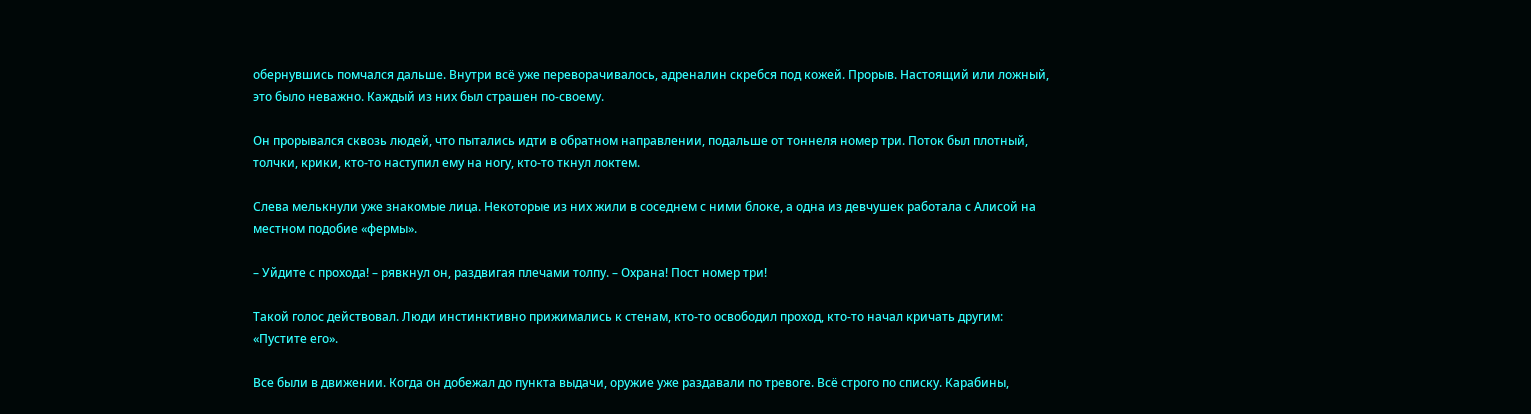обернувшись помчался дальше. Внутри всё уже переворачивалось, адреналин скребся под кожей. Прорыв. Настоящий или ложный, это было неважно. Каждый из них был страшен по-своему.

Он прорывался сквозь людей, что пытались идти в обратном направлении, подальше от тоннеля номер три. Поток был плотный, толчки, крики, кто-то наступил ему на ногу, кто-то ткнул локтем.

Слева мелькнули уже знакомые лица. Некоторые из них жили в соседнем с ними блоке, а одна из девчушек работала с Алисой на местном подобие «фермы».

– Уйдите с прохода! – рявкнул он, раздвигая плечами толпу. – Охрана! Пост номер три!

Такой голос действовал. Люди инстинктивно прижимались к стенам, кто-то освободил проход, кто-то начал кричать другим: «Пустите его».

Все были в движении. Когда он добежал до пункта выдачи, оружие уже раздавали по тревоге. Всё строго по списку. Карабины,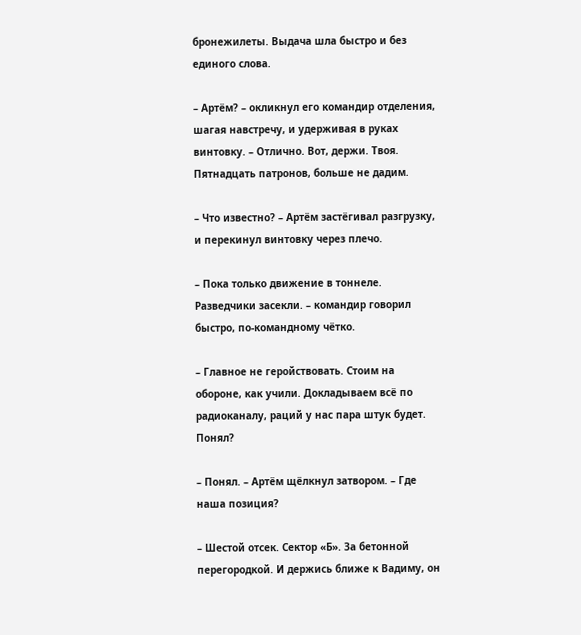бронежилеты. Выдача шла быстро и без единого слова.

– Артём? – окликнул его командир отделения, шагая навстречу, и удерживая в руках винтовку. – Отлично. Вот, держи. Твоя. Пятнадцать патронов, больше не дадим.

– Что известно? – Артём застёгивал разгрузку, и перекинул винтовку через плечо.

– Пока только движение в тоннеле. Разведчики засекли. – командир говорил быстро, по-командному чётко.

– Главное не геройствовать. Стоим на обороне, как учили. Докладываем всё по радиоканалу, раций у нас пара штук будет. Понял?

– Понял. – Артём щёлкнул затвором. – Где наша позиция?

– Шестой отсек. Сектор «Б». За бетонной перегородкой. И держись ближе к Вадиму, он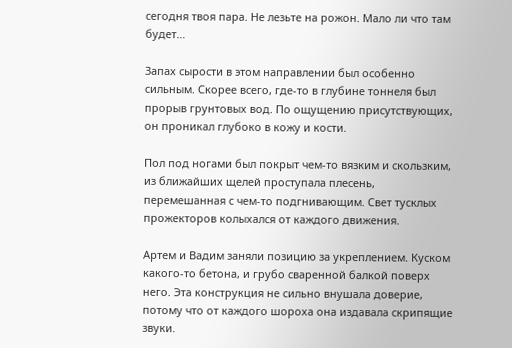сегодня твоя пара. Не лезьте на рожон. Мало ли что там будет…

Запах сырости в этом направлении был особенно сильным. Скорее всего, где-то в глубине тоннеля был прорыв грунтовых вод. По ощущению присутствующих, он проникал глубоко в кожу и кости.

Пол под ногами был покрыт чем-то вязким и скользким, из ближайших щелей проступала плесень, перемешанная с чем-то подгнивающим. Свет тусклых прожекторов колыхался от каждого движения.

Артем и Вадим заняли позицию за укреплением. Куском какого-то бетона, и грубо сваренной балкой поверх него. Эта конструкция не сильно внушала доверие, потому что от каждого шороха она издавала скрипящие звуки.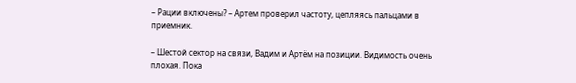– Рации включены? – Артем проверил частоту, цепляясь пальцами в приемник.

– Шестой сектор на связи, Вадим и Артём на позиции. Видимость очень плохая. Пока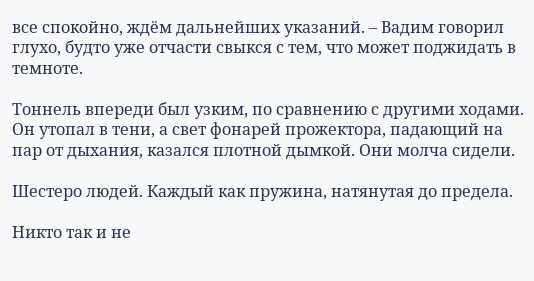все спокойно, ждём дальнейших указаний. – Вадим говорил глухо, будто уже отчасти свыкся с тем, что может поджидать в темноте.

Тоннель впереди был узким, по сравнению с другими ходами. Он утопал в тени, а свет фонарей прожектора, падающий на пар от дыхания, казался плотной дымкой. Они молча сидели.

Шестеро людей. Каждый как пружина, натянутая до предела.

Никто так и не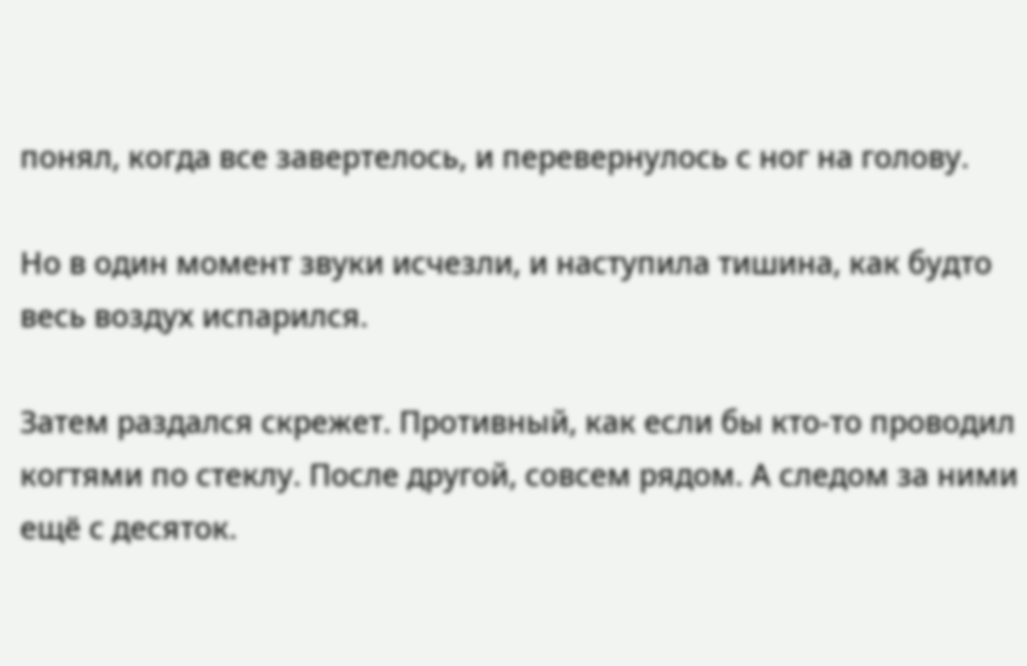понял, когда все завертелось, и перевернулось с ног на голову.

Но в один момент звуки исчезли, и наступила тишина, как будто весь воздух испарился.

Затем раздался скрежет. Противный, как если бы кто-то проводил когтями по стеклу. После другой, совсем рядом. А следом за ними ещё с десяток.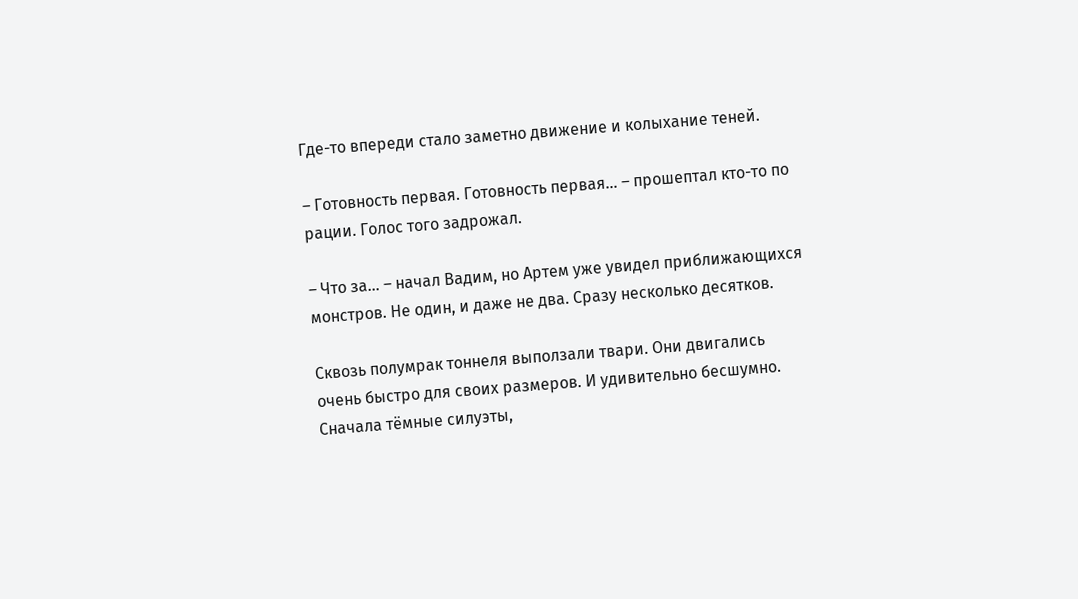Где-то впереди стало заметно движение и колыхание теней.

– Готовность первая. Готовность первая… – прошептал кто-то по рации. Голос того задрожал.

– Что за… – начал Вадим, но Артем уже увидел приближающихся монстров. Не один, и даже не два. Сразу несколько десятков.

Сквозь полумрак тоннеля выползали твари. Они двигались очень быстро для своих размеров. И удивительно бесшумно. Сначала тёмные силуэты,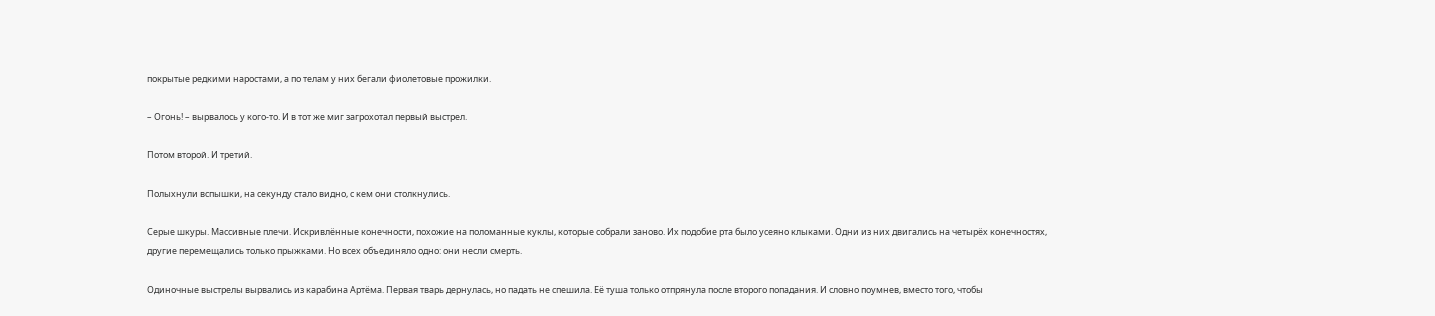покрытые редкими наростами, а по телам у них бегали фиолетовые прожилки.

– Огонь! – вырвалось у кого-то. И в тот же миг загрохотал первый выстрел.

Потом второй. И третий.

Полыхнули вспышки, на секунду стало видно, с кем они столкнулись.

Серые шкуры. Массивные плечи. Искривлённые конечности, похожие на поломанные куклы, которые собрали заново. Их подобие рта было усеяно клыками. Одни из них двигались на четырёх конечностях, другие перемещались только прыжками. Но всех объединяло одно: они несли смерть.

Одиночные выстрелы вырвались из карабина Артёма. Первая тварь дернулась, но падать не спешила. Её туша только отпрянула после второго попадания. И словно поумнев, вместо того, чтобы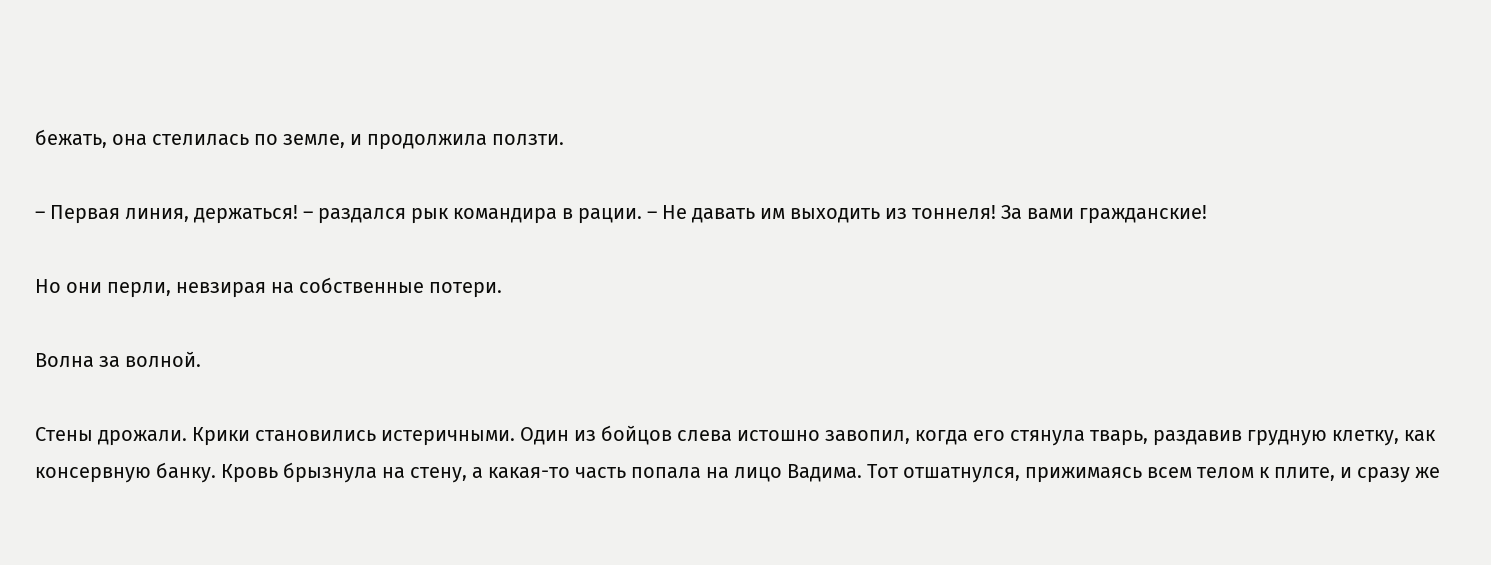бежать, она стелилась по земле, и продолжила ползти.

– Первая линия, держаться! – раздался рык командира в рации. – Не давать им выходить из тоннеля! За вами гражданские!

Но они перли, невзирая на собственные потери.

Волна за волной.

Стены дрожали. Крики становились истеричными. Один из бойцов слева истошно завопил, когда его стянула тварь, раздавив грудную клетку, как консервную банку. Кровь брызнула на стену, а какая-то часть попала на лицо Вадима. Тот отшатнулся, прижимаясь всем телом к плите, и сразу же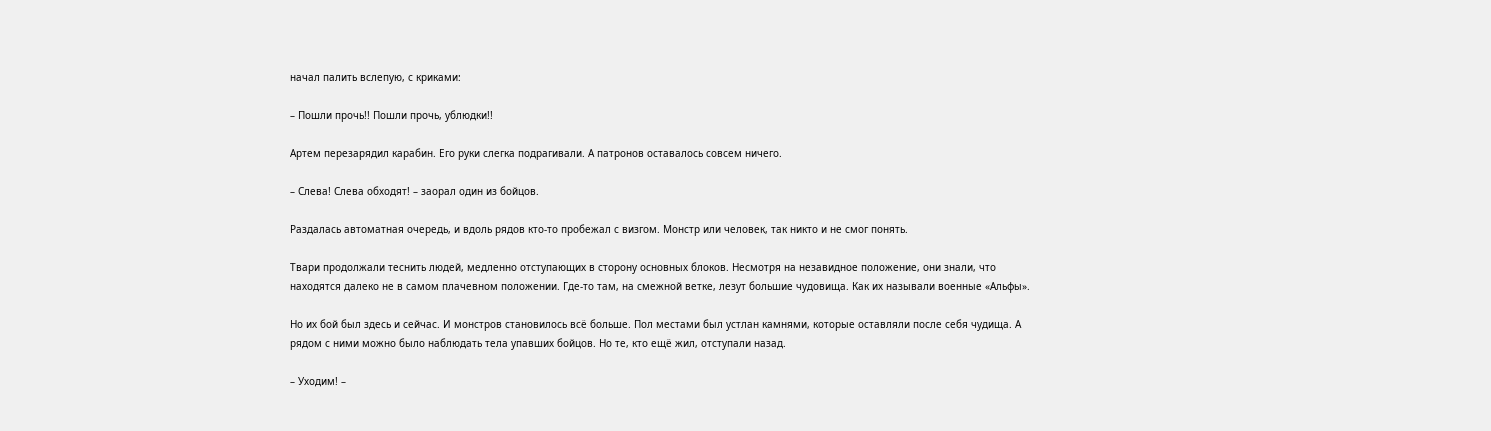начал палить вслепую, с криками:

– Пошли прочь!! Пошли прочь, ублюдки!!

Артем перезарядил карабин. Его руки слегка подрагивали. А патронов оставалось совсем ничего.

– Слева! Слева обходят! – заорал один из бойцов.

Раздалась автоматная очередь, и вдоль рядов кто-то пробежал с визгом. Монстр или человек, так никто и не смог понять.

Твари продолжали теснить людей, медленно отступающих в сторону основных блоков. Несмотря на незавидное положение, они знали, что находятся далеко не в самом плачевном положении. Где-то там, на смежной ветке, лезут большие чудовища. Как их называли военные «Альфы».

Но их бой был здесь и сейчас. И монстров становилось всё больше. Пол местами был устлан камнями, которые оставляли после себя чудища. А рядом с ними можно было наблюдать тела упавших бойцов. Но те, кто ещё жил, отступали назад.

– Уходим! –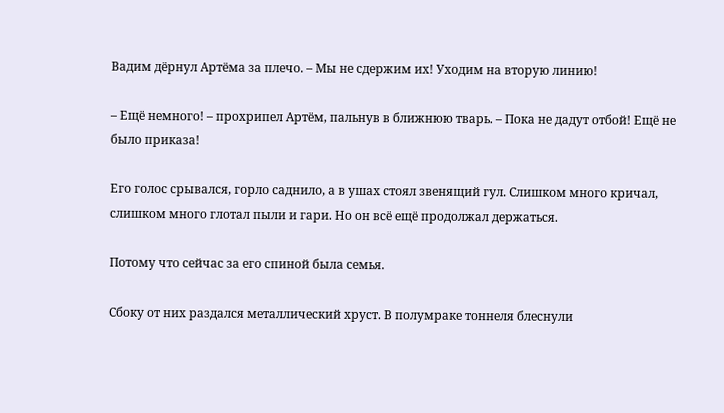Вадим дёрнул Артёма за плечо. – Мы не сдержим их! Уходим на вторую линию!

– Ещё немного! – прохрипел Артём, пальнув в ближнюю тварь. – Пока не дадут отбой! Ещё не было приказа!

Его голос срывался, горло саднило, а в ушах стоял звенящий гул. Слишком много кричал, слишком много глотал пыли и гари. Но он всё ещё продолжал держаться.

Потому что сейчас за его спиной была семья.

Сбоку от них раздался металлический хруст. В полумраке тоннеля блеснули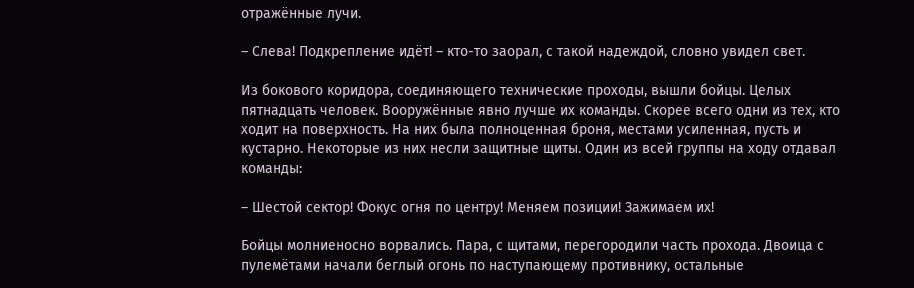отражённые лучи.

– Слева! Подкрепление идёт! – кто-то заорал, с такой надеждой, словно увидел свет.

Из бокового коридора, соединяющего технические проходы, вышли бойцы. Целых пятнадцать человек. Вооружённые явно лучше их команды. Скорее всего одни из тех, кто ходит на поверхность. На них была полноценная броня, местами усиленная, пусть и кустарно. Некоторые из них несли защитные щиты. Один из всей группы на ходу отдавал команды:

– Шестой сектор! Фокус огня по центру! Меняем позиции! Зажимаем их!

Бойцы молниеносно ворвались. Пара, с щитами, перегородили часть прохода. Двоица с пулемётами начали беглый огонь по наступающему противнику, остальные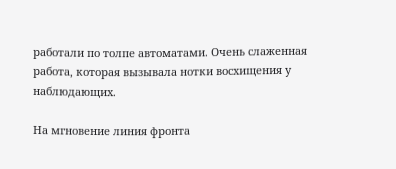работали по толпе автоматами. Очень слаженная работа, которая вызывала нотки восхищения у наблюдающих.

На мгновение линия фронта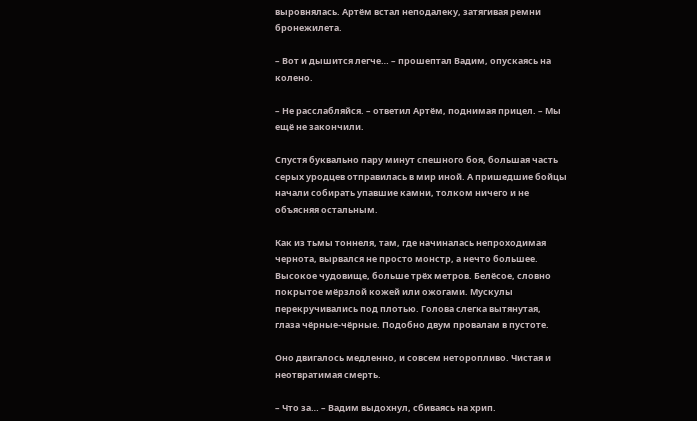выровнялась. Артём встал неподалеку, затягивая ремни бронежилета.

– Вот и дышится легче… – прошептал Вадим, опускаясь на колено.

– Не расслабляйся. – ответил Артём, поднимая прицел. – Мы ещё не закончили.

Спустя буквально пару минут спешного боя, большая часть серых уродцев отправилась в мир иной. А пришедшие бойцы начали собирать упавшие камни, толком ничего и не объясняя остальным.

Как из тьмы тоннеля, там, где начиналась непроходимая чернота, вырвался не просто монстр, а нечто большее. Высокое чудовище, больше трёх метров. Белёсое, словно покрытое мёрзлой кожей или ожогами. Мускулы перекручивались под плотью. Голова слегка вытянутая, глаза чёрные-чёрные. Подобно двум провалам в пустоте.

Оно двигалось медленно, и совсем неторопливо. Чистая и неотвратимая смерть.

– Что за… – Вадим выдохнул, сбиваясь на хрип.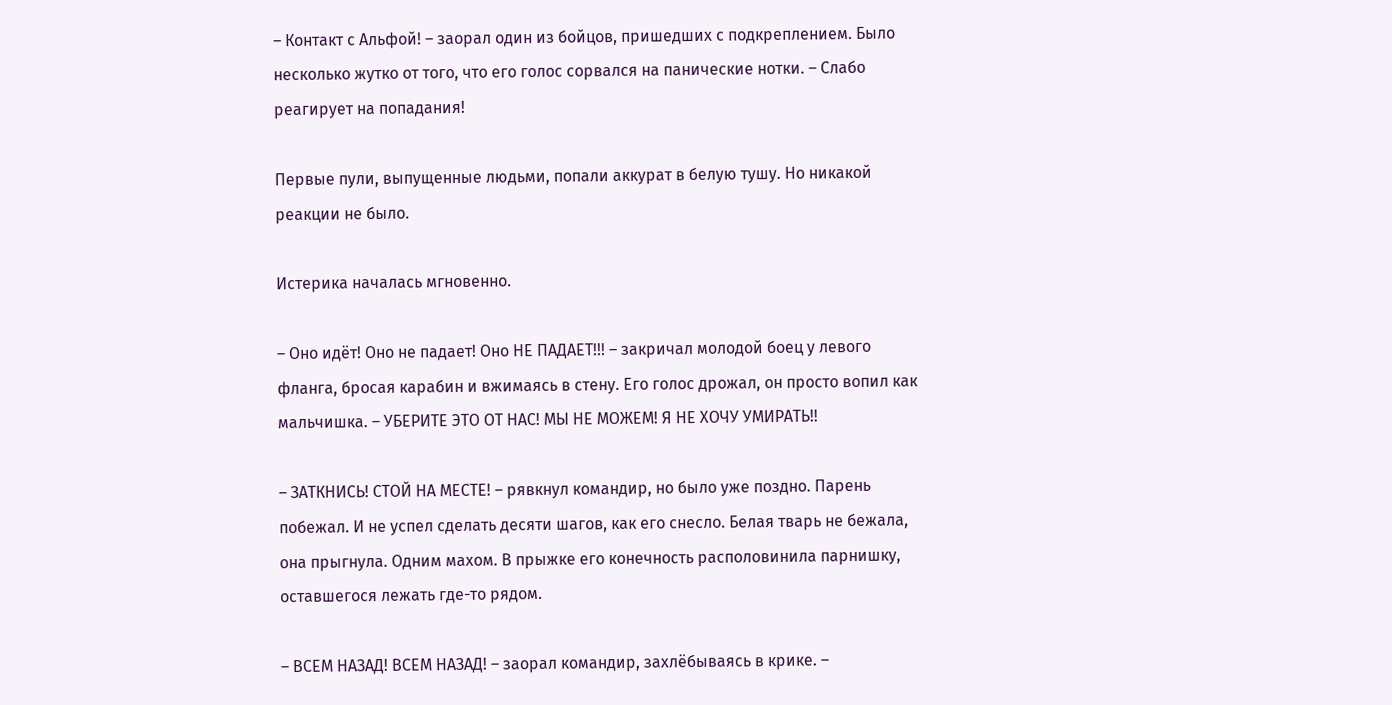– Контакт с Альфой! – заорал один из бойцов, пришедших с подкреплением. Было несколько жутко от того, что его голос сорвался на панические нотки. – Слабо реагирует на попадания!

Первые пули, выпущенные людьми, попали аккурат в белую тушу. Но никакой реакции не было.

Истерика началась мгновенно.

– Оно идёт! Оно не падает! Оно НЕ ПАДАЕТ!!! – закричал молодой боец у левого фланга, бросая карабин и вжимаясь в стену. Его голос дрожал, он просто вопил как мальчишка. – УБЕРИТЕ ЭТО ОТ НАС! МЫ НЕ МОЖЕМ! Я НЕ ХОЧУ УМИРАТЬ!!

– ЗАТКНИСЬ! СТОЙ НА МЕСТЕ! – рявкнул командир, но было уже поздно. Парень побежал. И не успел сделать десяти шагов, как его снесло. Белая тварь не бежала, она прыгнула. Одним махом. В прыжке его конечность располовинила парнишку, оставшегося лежать где-то рядом.

– ВСЕМ НАЗАД! ВСЕМ НАЗАД! – заорал командир, захлёбываясь в крике. –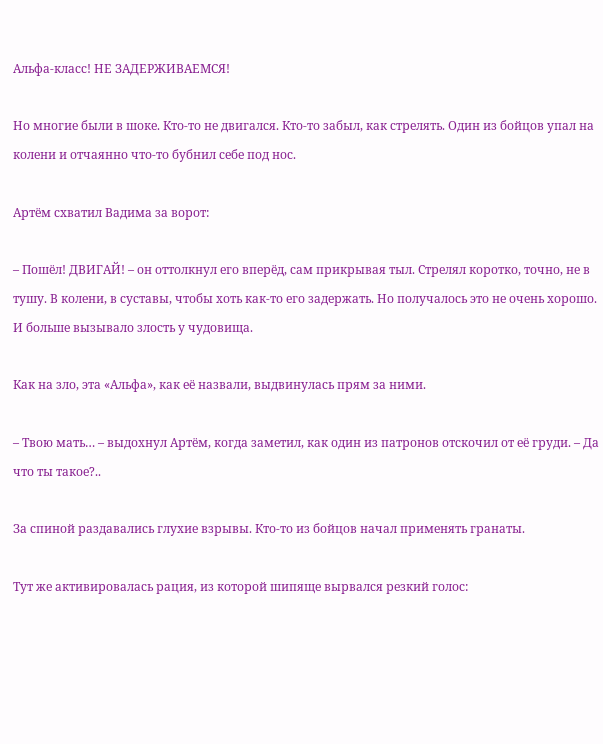Альфа-класс! НЕ ЗАДЕРЖИВАЕМСЯ!

Но многие были в шоке. Кто-то не двигался. Кто-то забыл, как стрелять. Один из бойцов упал на колени и отчаянно что-то бубнил себе под нос.

Артём схватил Вадима за ворот:

– Пошёл! ДВИГАЙ! – он оттолкнул его вперёд, сам прикрывая тыл. Стрелял коротко, точно, не в тушу. В колени, в суставы, чтобы хоть как-то его задержать. Но получалось это не очень хорошо. И больше вызывало злость у чудовища.

Как на зло, эта «Альфа», как её назвали, выдвинулась прям за ними.

– Твою мать… – выдохнул Артём, когда заметил, как один из патронов отскочил от её груди. – Да что ты такое?..

За спиной раздавались глухие взрывы. Кто-то из бойцов начал применять гранаты.

Тут же активировалась рация, из которой шипяще вырвался резкий голос: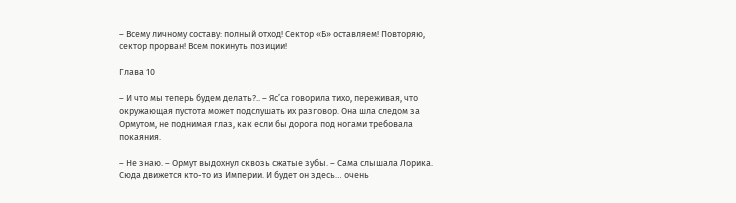– Всему личному составу: полный отход! Сектор «Б» оставляем! Повторяю, сектор прорван! Всем покинуть позиции!

Глава 10

– И что мы теперь будем делать?.. – Яс’са говорила тихо, переживая, что окружающая пустота может подслушать их разговор. Она шла следом за Ормутом, не поднимая глаз, как если бы дорога под ногами требовала покаяния.

– Не знаю. – Ормут выдохнул сквозь сжатые зубы. – Сама слышала Лорика. Сюда движется кто-то из Империи. И будет он здесь… очень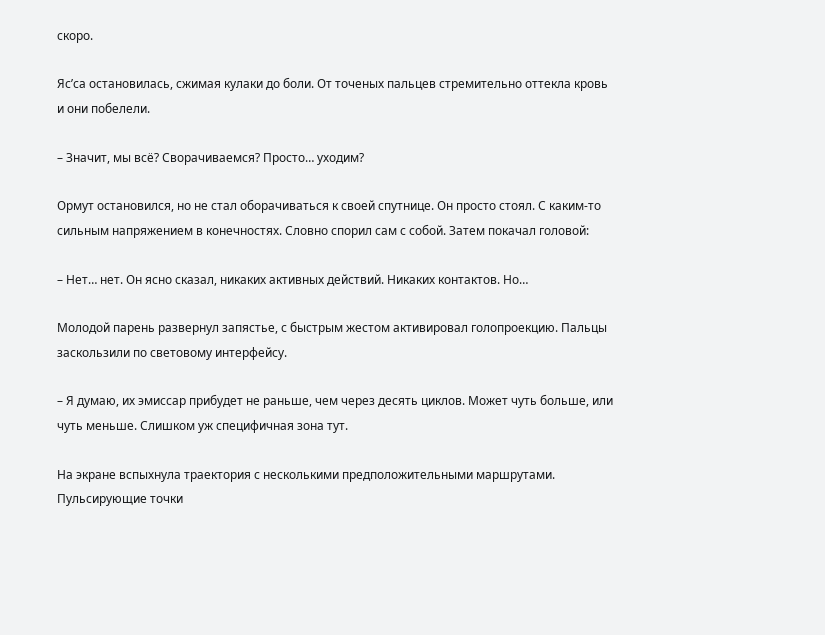скоро.

Яс’са остановилась, сжимая кулаки до боли. От точеных пальцев стремительно оттекла кровь и они побелели.

– Значит, мы всё? Сворачиваемся? Просто… уходим?

Ормут остановился, но не стал оборачиваться к своей спутнице. Он просто стоял. С каким-то сильным напряжением в конечностях. Словно спорил сам с собой. Затем покачал головой:

– Нет… нет. Он ясно сказал, никаких активных действий. Никаких контактов. Но…

Молодой парень развернул запястье, с быстрым жестом активировал голопроекцию. Пальцы заскользили по световому интерфейсу.

– Я думаю, их эмиссар прибудет не раньше, чем через десять циклов. Может чуть больше, или чуть меньше. Слишком уж специфичная зона тут.

На экране вспыхнула траектория с несколькими предположительными маршрутами. Пульсирующие точки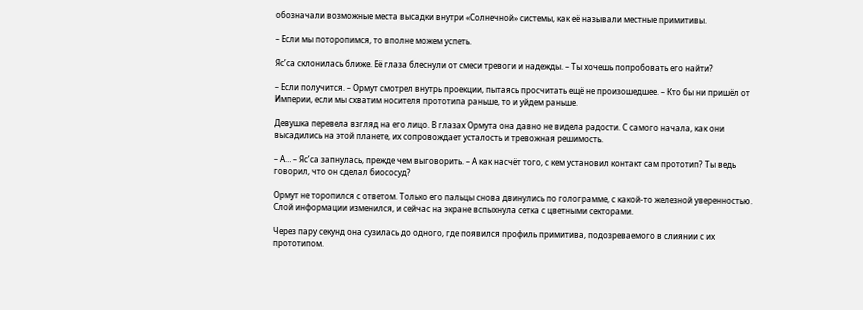обозначали возможные места высадки внутри «Солнечной» системы, как её называли местные примитивы.

– Если мы поторопимся, то вполне можем успеть.

Яс’са склонилась ближе. Её глаза блеснули от смеси тревоги и надежды. – Ты хочешь попробовать его найти?

– Если получится. – Ормут смотрел внутрь проекции, пытаясь просчитать ещё не произошедшее. – Кто бы ни пришёл от Империи, если мы схватим носителя прототипа раньше, то и уйдем раньше.

Девушка перевела взгляд на его лицо. В глазах Ормута она давно не видела радости. С самого начала, как они высадились на этой планете, их сопровождает усталость и тревожная решимость.

– А… – Яс’са запнулась, прежде чем выговорить. – А как насчёт того, с кем установил контакт сам прототип? Ты ведь говорил, что он сделал биососуд?

Ормут не торопился с ответом. Только его пальцы снова двинулись по голограмме, с какой-то железной уверенностью. Слой информации изменился, и сейчас на экране вспыхнула сетка с цветными секторами.

Через пару секунд она сузилась до одного, где появился профиль примитива, подозреваемого в слиянии с их прототипом.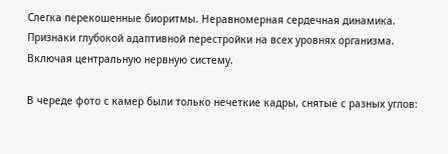Слегка перекошенные биоритмы. Неравномерная сердечная динамика. Признаки глубокой адаптивной перестройки на всех уровнях организма. Включая центральную нервную систему.

В череде фото с камер были только нечеткие кадры, снятые с разных углов: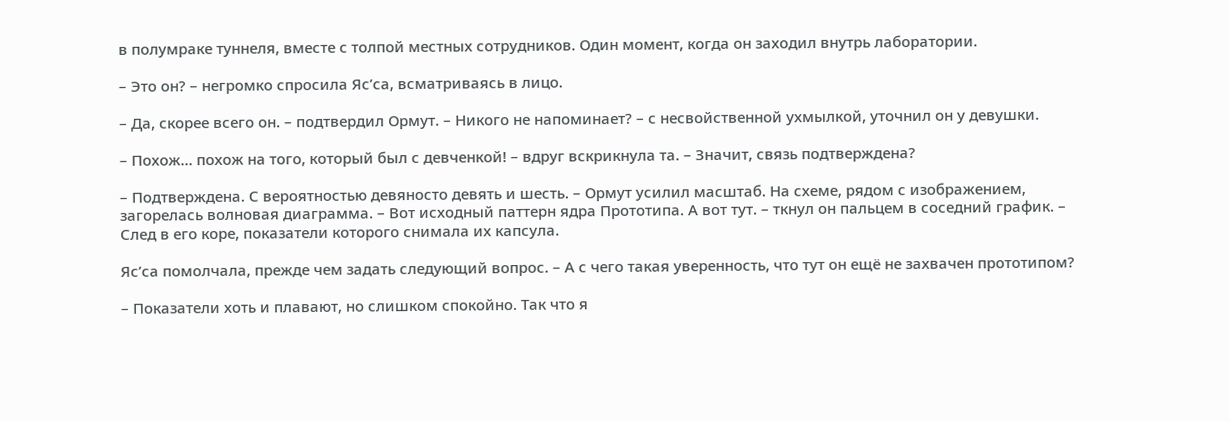в полумраке туннеля, вместе с толпой местных сотрудников. Один момент, когда он заходил внутрь лаборатории.

– Это он? – негромко спросила Яс’са, всматриваясь в лицо.

– Да, скорее всего он. – подтвердил Ормут. – Никого не напоминает? – с несвойственной ухмылкой, уточнил он у девушки.

– Похож… похож на того, который был с девченкой! – вдруг вскрикнула та. – Значит, связь подтверждена?

– Подтверждена. С вероятностью девяносто девять и шесть. – Ормут усилил масштаб. На схеме, рядом с изображением, загорелась волновая диаграмма. – Вот исходный паттерн ядра Прототипа. А вот тут. – ткнул он пальцем в соседний график. – След в его коре, показатели которого снимала их капсула.

Яс’са помолчала, прежде чем задать следующий вопрос. – А с чего такая уверенность, что тут он ещё не захвачен прототипом?

– Показатели хоть и плавают, но слишком спокойно. Так что я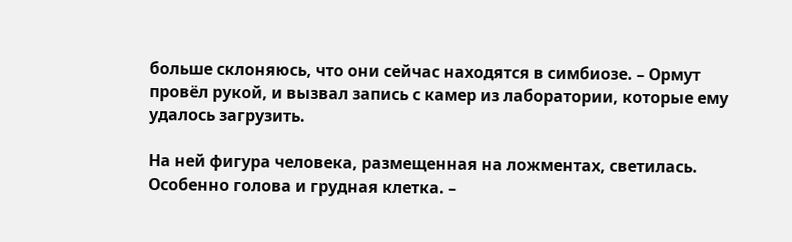больше склоняюсь, что они сейчас находятся в симбиозе. – Ормут провёл рукой, и вызвал запись с камер из лаборатории, которые ему удалось загрузить.

На ней фигура человека, размещенная на ложментах, светилась. Особенно голова и грудная клетка. –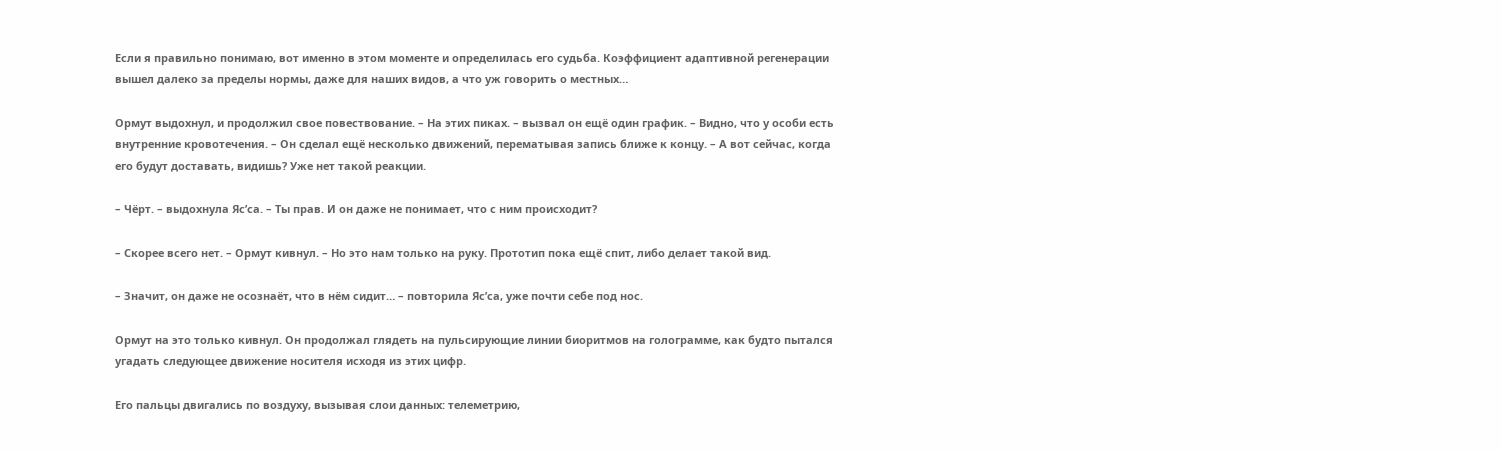Если я правильно понимаю, вот именно в этом моменте и определилась его судьба. Коэффициент адаптивной регенерации вышел далеко за пределы нормы, даже для наших видов, а что уж говорить о местных…

Ормут выдохнул, и продолжил свое повествование. – На этих пиках. – вызвал он ещё один график. – Видно, что у особи есть внутренние кровотечения. – Он сделал ещё несколько движений, перематывая запись ближе к концу. – А вот сейчас, когда его будут доставать, видишь? Уже нет такой реакции.

– Чёрт. – выдохнула Яс’са. – Ты прав. И он даже не понимает, что с ним происходит?

– Скорее всего нет. – Ормут кивнул. – Но это нам только на руку. Прототип пока ещё спит, либо делает такой вид.

– Значит, он даже не осознаёт, что в нём сидит… – повторила Яс’са, уже почти себе под нос.

Ормут на это только кивнул. Он продолжал глядеть на пульсирующие линии биоритмов на голограмме, как будто пытался угадать следующее движение носителя исходя из этих цифр.

Его пальцы двигались по воздуху, вызывая слои данных: телеметрию,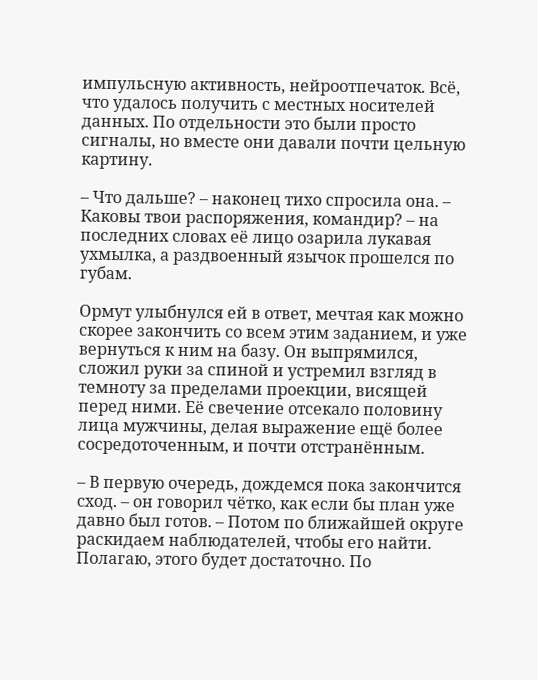импульсную активность, нейроотпечаток. Всё, что удалось получить с местных носителей данных. По отдельности это были просто сигналы, но вместе они давали почти цельную картину.

– Что дальше? – наконец тихо спросила она. – Каковы твои распоряжения, командир? – на последних словах её лицо озарила лукавая ухмылка, а раздвоенный язычок прошелся по губам.

Ормут улыбнулся ей в ответ, мечтая как можно скорее закончить со всем этим заданием, и уже вернуться к ним на базу. Он выпрямился, сложил руки за спиной и устремил взгляд в темноту за пределами проекции, висящей перед ними. Её свечение отсекало половину лица мужчины, делая выражение ещё более сосредоточенным, и почти отстранённым.

– В первую очередь, дождемся пока закончится сход. – он говорил чётко, как если бы план уже давно был готов. – Потом по ближайшей округе раскидаем наблюдателей, чтобы его найти. Полагаю, этого будет достаточно. По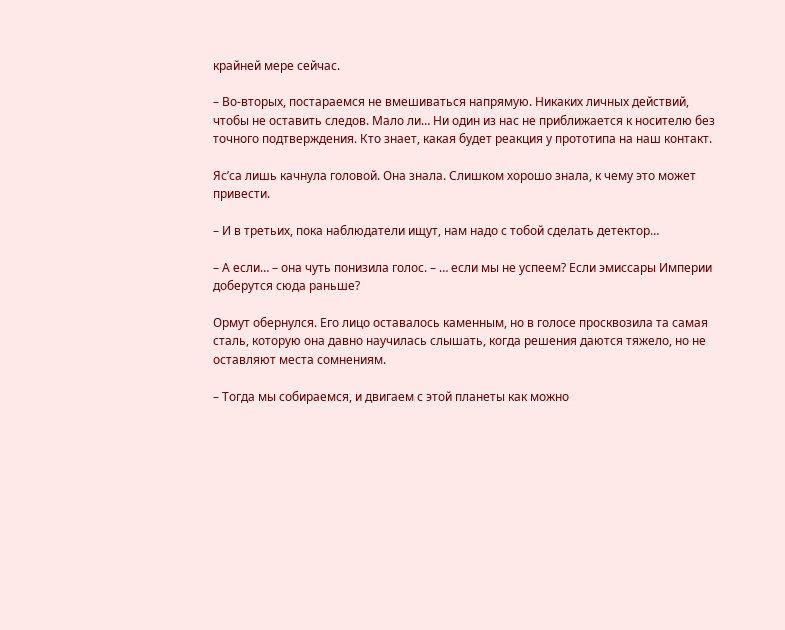крайней мере сейчас.

– Во-вторых, постараемся не вмешиваться напрямую. Никаких личных действий, чтобы не оставить следов. Мало ли… Ни один из нас не приближается к носителю без точного подтверждения. Кто знает, какая будет реакция у прототипа на наш контакт.

Яс’са лишь качнула головой. Она знала. Слишком хорошо знала, к чему это может привести.

– И в третьих, пока наблюдатели ищут, нам надо с тобой сделать детектор…

– А если… – она чуть понизила голос. – … если мы не успеем? Если эмиссары Империи доберутся сюда раньше?

Ормут обернулся. Его лицо оставалось каменным, но в голосе просквозила та самая сталь, которую она давно научилась слышать, когда решения даются тяжело, но не оставляют места сомнениям.

– Тогда мы собираемся, и двигаем с этой планеты как можно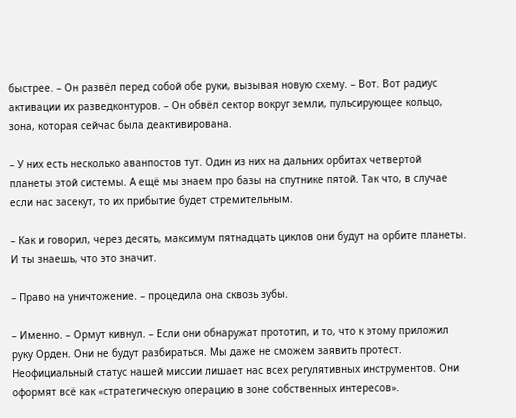быстрее. – Он развёл перед собой обе руки, вызывая новую схему. – Вот. Вот радиус активации их разведконтуров. – Он обвёл сектор вокруг земли, пульсирующее кольцо, зона, которая сейчас была деактивирована.

– У них есть несколько аванпостов тут. Один из них на дальних орбитах четвертой планеты этой системы. А ещё мы знаем про базы на спутнике пятой. Так что, в случае если нас засекут, то их прибытие будет стремительным.

– Как и говорил, через десять, максимум пятнадцать циклов они будут на орбите планеты. И ты знаешь, что это значит.

– Право на уничтожение. – процедила она сквозь зубы.

– Именно. – Ормут кивнул. – Если они обнаружат прототип, и то, что к этому приложил руку Орден. Они не будут разбираться. Мы даже не сможем заявить протест. Неофициальный статус нашей миссии лишает нас всех регулятивных инструментов. Они оформят всё как «стратегическую операцию в зоне собственных интересов».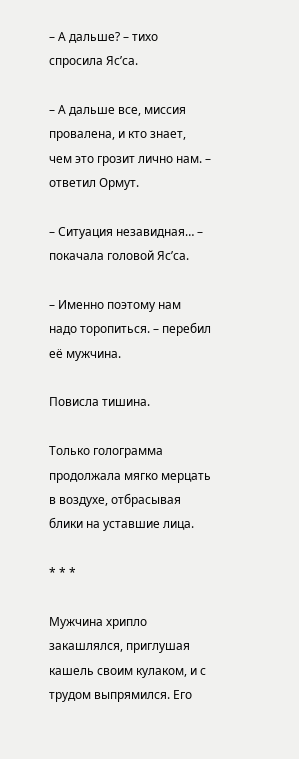– А дальше? – тихо спросила Яс’са.

– А дальше все, миссия провалена, и кто знает, чем это грозит лично нам. – ответил Ормут.

– Ситуация незавидная… – покачала головой Яс’са.

– Именно поэтому нам надо торопиться. – перебил её мужчина.

Повисла тишина.

Только голограмма продолжала мягко мерцать в воздухе, отбрасывая блики на уставшие лица.

* * *

Мужчина хрипло закашлялся, приглушая кашель своим кулаком, и с трудом выпрямился. Его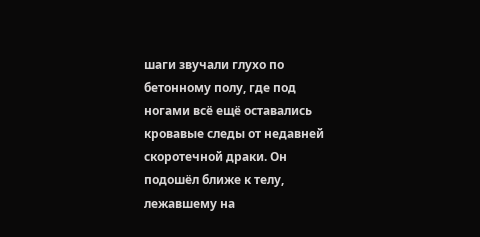шаги звучали глухо по бетонному полу, где под ногами всё ещё оставались кровавые следы от недавней скоротечной драки. Он подошёл ближе к телу, лежавшему на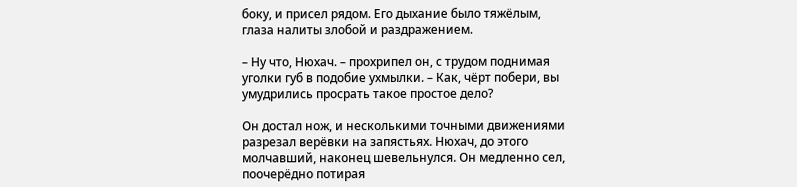боку, и присел рядом. Его дыхание было тяжёлым, глаза налиты злобой и раздражением.

– Ну что, Нюхач. – прохрипел он, с трудом поднимая уголки губ в подобие ухмылки. – Как, чёрт побери, вы умудрились просрать такое простое дело?

Он достал нож, и несколькими точными движениями разрезал верёвки на запястьях. Нюхач, до этого молчавший, наконец шевельнулся. Он медленно сел, поочерёдно потирая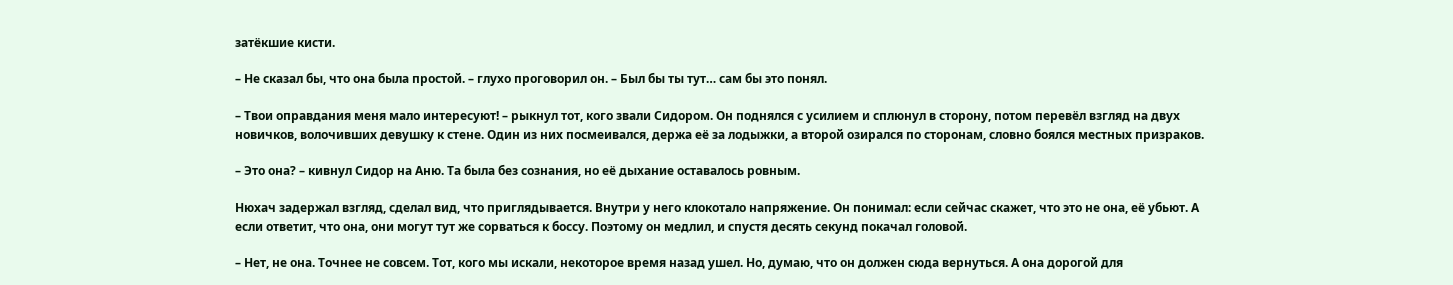затёкшие кисти.

– Не сказал бы, что она была простой. – глухо проговорил он. – Был бы ты тут… сам бы это понял.

– Твои оправдания меня мало интересуют! – рыкнул тот, кого звали Сидором. Он поднялся с усилием и сплюнул в сторону, потом перевёл взгляд на двух новичков, волочивших девушку к стене. Один из них посмеивался, держа её за лодыжки, а второй озирался по сторонам, словно боялся местных призраков.

– Это она? – кивнул Сидор на Аню. Та была без сознания, но её дыхание оставалось ровным.

Нюхач задержал взгляд, сделал вид, что приглядывается. Внутри у него клокотало напряжение. Он понимал: если сейчас скажет, что это не она, её убьют. А если ответит, что она, они могут тут же сорваться к боссу. Поэтому он медлил, и спустя десять секунд покачал головой.

– Нет, не она. Точнее не совсем. Тот, кого мы искали, некоторое время назад ушел. Но, думаю, что он должен сюда вернуться. А она дорогой для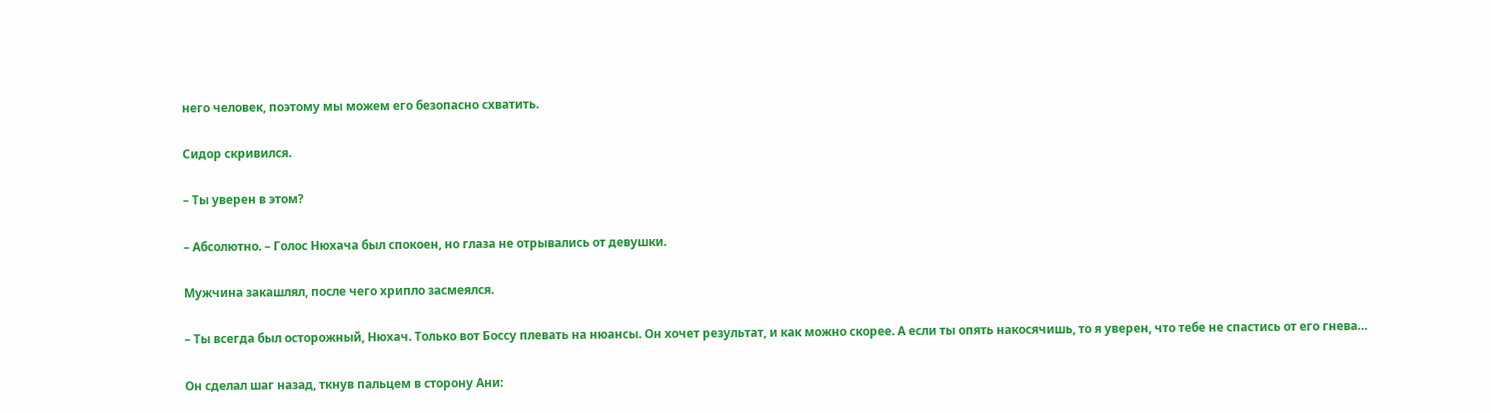него человек, поэтому мы можем его безопасно схватить.

Сидор скривился.

– Ты уверен в этом?

– Абсолютно. – Голос Нюхача был спокоен, но глаза не отрывались от девушки.

Мужчина закашлял, после чего хрипло засмеялся.

– Ты всегда был осторожный, Нюхач. Только вот Боссу плевать на нюансы. Он хочет результат, и как можно скорее. А если ты опять накосячишь, то я уверен, что тебе не спастись от его гнева…

Он сделал шаг назад, ткнув пальцем в сторону Ани: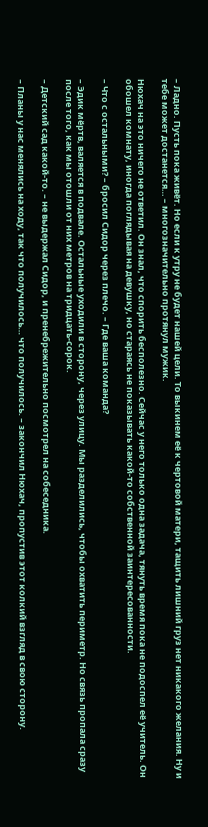– Ладно. Пусть пока живёт. Но если к утру не будет нашей цели. То выкинем её к чертовой матери, тащить лишний груз нет никакого желания. Ну и тебе может достанется… – многозначительно протянул мужик.

Нюхач на это ничего не ответил. Он знал, что спорить бесполезно. Сейчас у него только одна задача, тянуть время пока не подоспел её учитель. Он обошел комнату, иногда поглядывая на девушку, но стараясь не показывать какой-то собственной заинтересованности.

– Что с остальными? – бросил Сидор через плечо. – Где ваша команда?

– Эдик мёртв, валяется в подвале. Остальные уходили в сторону, через улицу. Мы разделились, чтобы охватить периметр. Но связь пропала сразу после того, как мы отошли от них метров на тридцать-сорок.

– Детский сад какой-то. – не выдержал Сидор, и пренебрежительно посмотрел на собеседника.

– Планы у нас менялись на ходу, так что получилось… что получилось. – закончил Нюхач, пропустив этот колкий взгляд в свою сторону.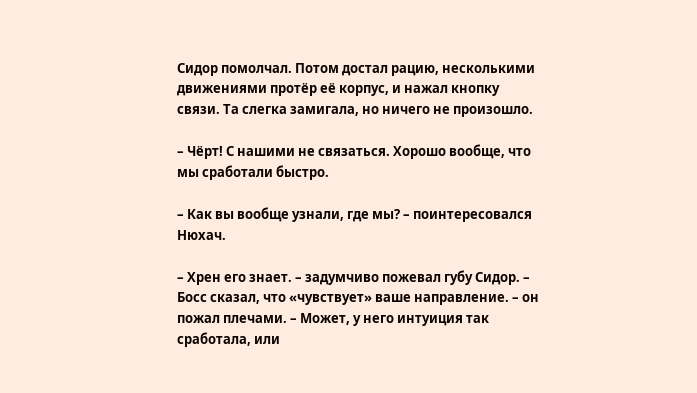Сидор помолчал. Потом достал рацию, несколькими движениями протёр её корпус, и нажал кнопку связи. Та слегка замигала, но ничего не произошло.

– Чёрт! С нашими не связаться. Хорошо вообще, что мы сработали быстро.

– Как вы вообще узнали, где мы? – поинтересовался Нюхач.

– Хрен его знает. – задумчиво пожевал губу Сидор. – Босс сказал, что «чувствует» ваше направление. – он пожал плечами. – Может, у него интуиция так сработала, или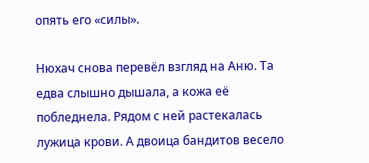опять его «силы».

Нюхач снова перевёл взгляд на Аню. Та едва слышно дышала, а кожа её побледнела. Рядом с ней растекалась лужица крови. А двоица бандитов весело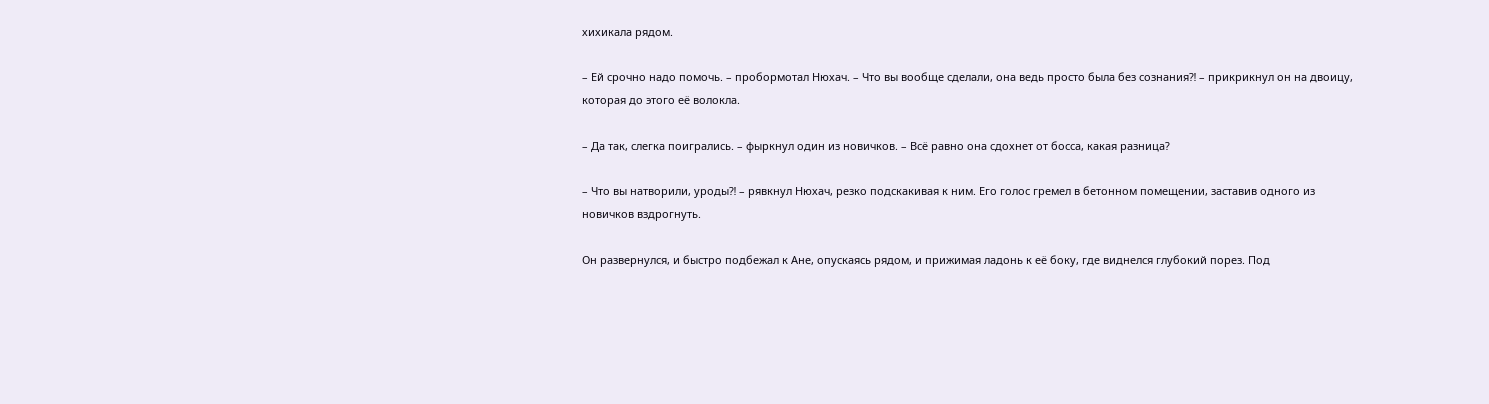хихикала рядом.

– Ей срочно надо помочь. – пробормотал Нюхач. – Что вы вообще сделали, она ведь просто была без сознания⁈ – прикрикнул он на двоицу, которая до этого её волокла.

– Да так, слегка поигрались. – фыркнул один из новичков. – Всё равно она сдохнет от босса, какая разница?

– Что вы натворили, уроды⁈ – рявкнул Нюхач, резко подскакивая к ним. Его голос гремел в бетонном помещении, заставив одного из новичков вздрогнуть.

Он развернулся, и быстро подбежал к Ане, опускаясь рядом, и прижимая ладонь к её боку, где виднелся глубокий порез. Под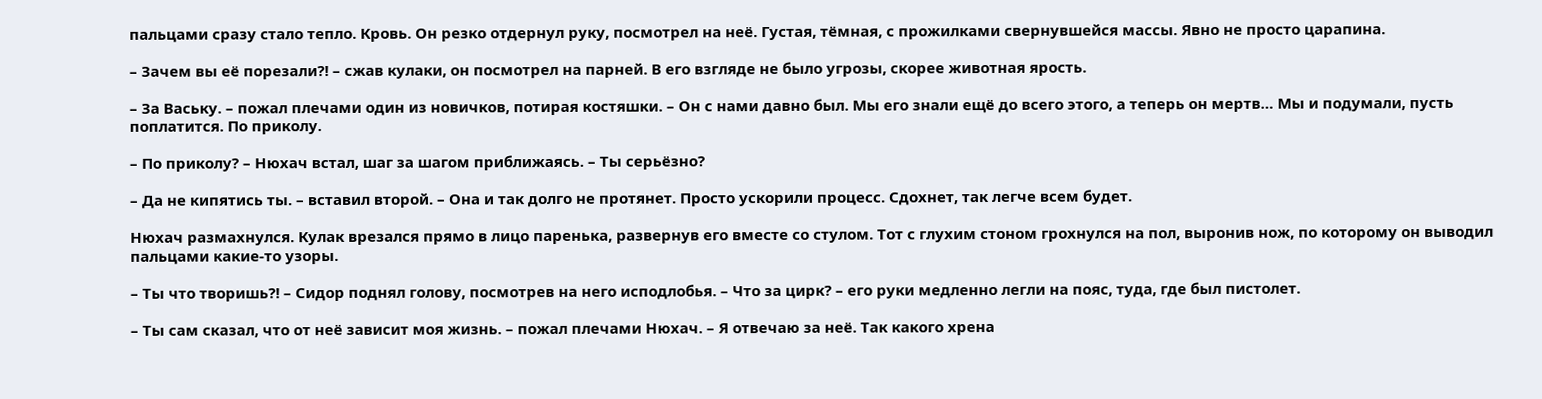пальцами сразу стало тепло. Кровь. Он резко отдернул руку, посмотрел на неё. Густая, тёмная, с прожилками свернувшейся массы. Явно не просто царапина.

– Зачем вы её порезали⁈ – сжав кулаки, он посмотрел на парней. В его взгляде не было угрозы, скорее животная ярость.

– За Ваську. – пожал плечами один из новичков, потирая костяшки. – Он с нами давно был. Мы его знали ещё до всего этого, а теперь он мертв… Мы и подумали, пусть поплатится. По приколу.

– По приколу? – Нюхач встал, шаг за шагом приближаясь. – Ты серьёзно?

– Да не кипятись ты. – вставил второй. – Она и так долго не протянет. Просто ускорили процесс. Сдохнет, так легче всем будет.

Нюхач размахнулся. Кулак врезался прямо в лицо паренька, развернув его вместе со стулом. Тот с глухим стоном грохнулся на пол, выронив нож, по которому он выводил пальцами какие-то узоры.

– Ты что творишь⁈ – Сидор поднял голову, посмотрев на него исподлобья. – Что за цирк? – его руки медленно легли на пояс, туда, где был пистолет.

– Ты сам сказал, что от неё зависит моя жизнь. – пожал плечами Нюхач. – Я отвечаю за неё. Так какого хрена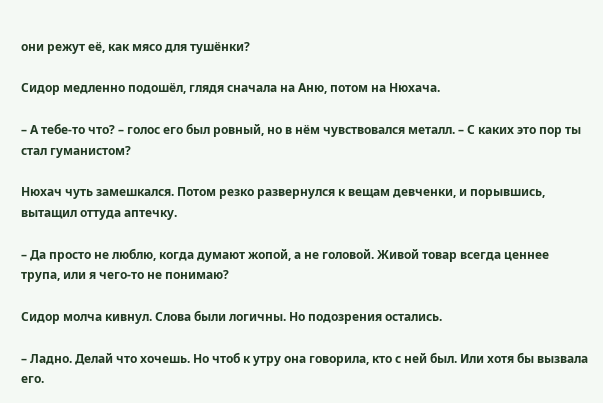они режут её, как мясо для тушёнки?

Сидор медленно подошёл, глядя сначала на Аню, потом на Нюхача.

– А тебе-то что? – голос его был ровный, но в нём чувствовался металл. – С каких это пор ты стал гуманистом?

Нюхач чуть замешкался. Потом резко развернулся к вещам девченки, и порывшись, вытащил оттуда аптечку.

– Да просто не люблю, когда думают жопой, а не головой. Живой товар всегда ценнее трупа, или я чего-то не понимаю?

Сидор молча кивнул. Слова были логичны. Но подозрения остались.

– Ладно. Делай что хочешь. Но чтоб к утру она говорила, кто с ней был. Или хотя бы вызвала его.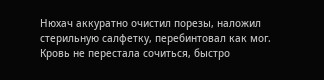Нюхач аккуратно очистил порезы, наложил стерильную салфетку, перебинтовал как мог. Кровь не перестала сочиться, быстро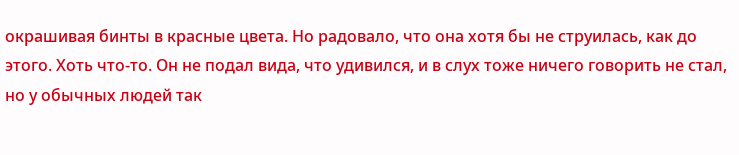окрашивая бинты в красные цвета. Но радовало, что она хотя бы не струилась, как до этого. Хоть что-то. Он не подал вида, что удивился, и в слух тоже ничего говорить не стал, но у обычных людей так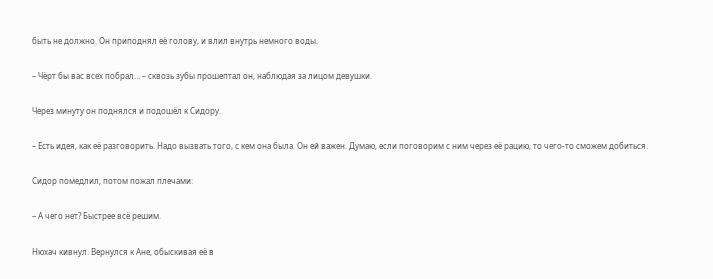быть не должно. Он приподнял её голову, и влил внутрь немного воды.

– Чёрт бы вас всех побрал… – сквозь зубы прошептал он, наблюдая за лицом девушки.

Через минуту он поднялся и подошёл к Сидору.

– Есть идея, как её разговорить. Надо вызвать того, с кем она была. Он ей важен. Думаю, если поговорим с ним через её рацию, то чего-то сможем добиться.

Сидор помедлил, потом пожал плечами:

– А чего нет? Быстрее всё решим.

Нюхач кивнул. Вернулся к Ане, обыскивая её в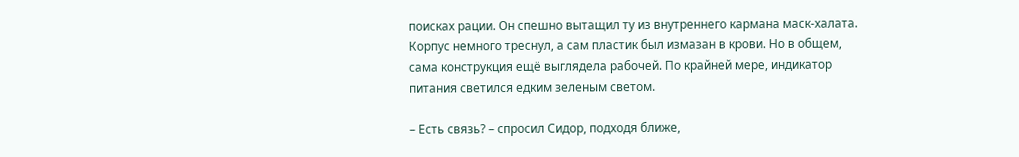поисках рации. Он спешно вытащил ту из внутреннего кармана маск-халата. Корпус немного треснул, а сам пластик был измазан в крови. Но в общем, сама конструкция ещё выглядела рабочей. По крайней мере, индикатор питания светился едким зеленым светом.

– Есть связь? – спросил Сидор, подходя ближе,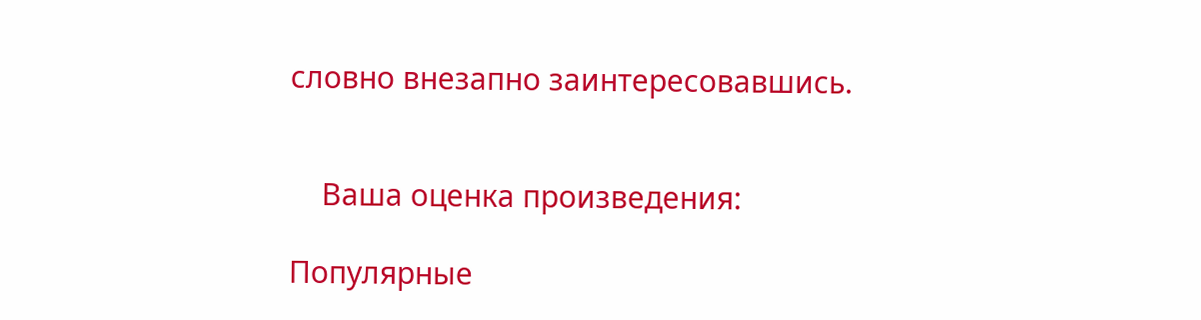словно внезапно заинтересовавшись.


    Ваша оценка произведения:

Популярные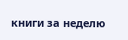книги за неделю